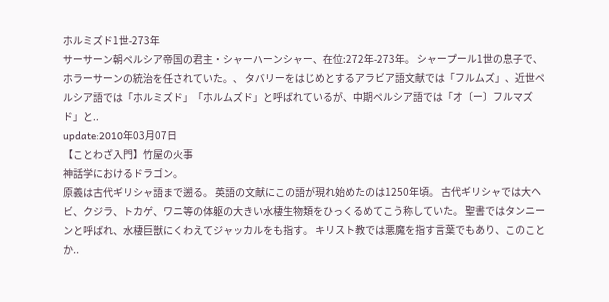ホルミズド1世-273年
サーサーン朝ペルシア帝国の君主・シャーハーンシャー、在位:272年-273年。 シャープール1世の息子で、ホラーサーンの統治を任されていた。、 タバリーをはじめとするアラビア語文献では「フルムズ」、近世ペルシア語では「ホルミズド」「ホルムズド」と呼ばれているが、中期ペルシア語では「オ〔ー〕フルマズド」と..
update:2010年03月07日
【ことわざ入門】竹屋の火事
神話学におけるドラゴン。
原義は古代ギリシャ語まで遡る。 英語の文献にこの語が現れ始めたのは1250年頃。 古代ギリシャでは大ヘビ、クジラ、トカゲ、ワニ等の体躯の大きい水棲生物類をひっくるめてこう称していた。 聖書ではタンニーンと呼ばれ、水棲巨獣にくわえてジャッカルをも指す。 キリスト教では悪魔を指す言葉でもあり、このことか..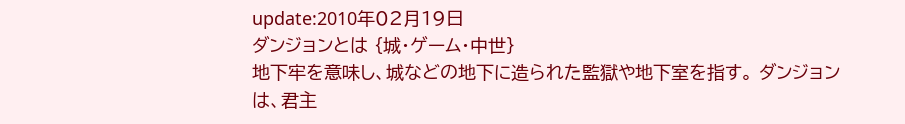update:2010年02月19日
ダンジョンとは {城・ゲーム・中世}
地下牢を意味し、城などの地下に造られた監獄や地下室を指す。 ダンジョンは、君主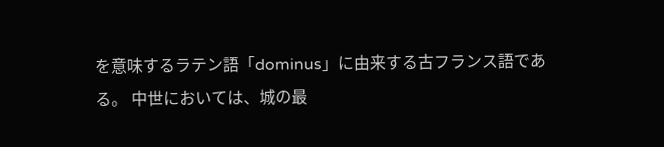を意味するラテン語「dominus」に由来する古フランス語である。 中世においては、城の最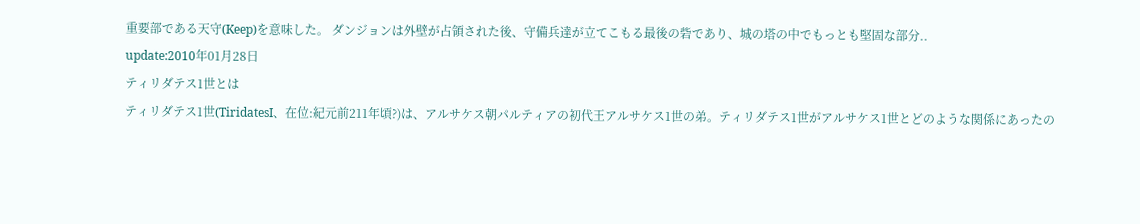重要部である天守(Keep)を意味した。 ダンジョンは外壁が占領された後、守備兵達が立てこもる最後の砦であり、城の塔の中でもっとも堅固な部分..
update:2010年01月28日
ティリダテス1世とは
ティリダテス1世(TiridatesI、在位:紀元前211年頃?)は、アルサケス朝パルティアの初代王アルサケス1世の弟。ティリダテス1世がアルサケス1世とどのような関係にあったの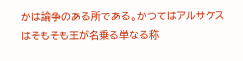かは論争のある所である。かつてはアルサケスはそもそも王が名乗る単なる称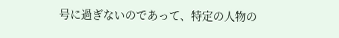号に過ぎないのであって、特定の人物の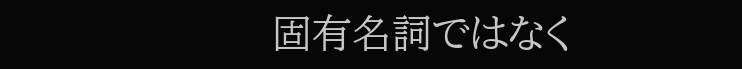固有名詞ではなく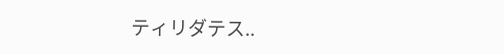ティリダテス..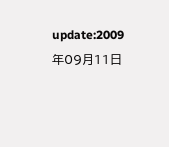update:2009年09月11日